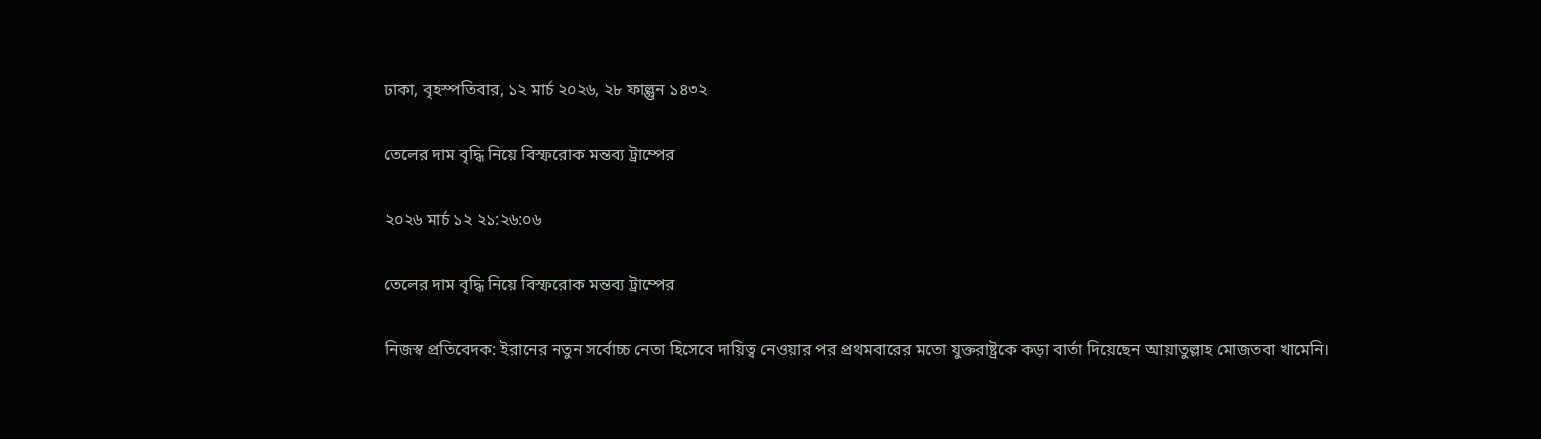ঢাকা, বৃহস্পতিবার, ১২ মার্চ ২০২৬, ২৮ ফাল্গুন ১৪৩২

তেলের দাম বৃদ্ধি নিয়ে বিস্ফরোক মন্তব্য ট্রাম্পের

২০২৬ মার্চ ১২ ২১:২৬:০৬

তেলের দাম বৃদ্ধি নিয়ে বিস্ফরোক মন্তব্য ট্রাম্পের

নিজস্ব প্রতিবেদক: ইরানের নতুন সর্বোচ্চ নেতা হিসেবে দায়িত্ব নেওয়ার পর প্রথমবারের মতো যুক্তরাষ্ট্রকে কড়া বার্তা দিয়েছেন আয়াতুল্লাহ মোজতবা খামেনি।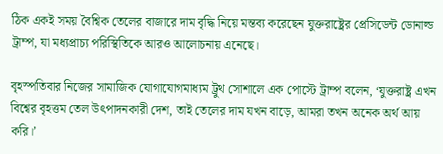ঠিক একই সময় বৈশ্বিক তেলের বাজারে দাম বৃদ্ধি নিয়ে মন্তব্য করেছেন যুক্তরাষ্ট্রের প্রেসিডেন্ট ডোনাল্ড ট্রাম্প, যা মধ্যপ্রাচ্য পরিস্থিতিকে আরও আলোচনায় এনেছে।

বৃহস্পতিবার নিজের সামাজিক যোগাযোগমাধ্যম ট্রুথ সোশালে এক পোস্টে ট্রাম্প বলেন, ‘যুক্তরাষ্ট্র এখন বিশ্বের বৃহত্তম তেল উৎপাদনকারী দেশ, তাই তেলের দাম যখন বাড়ে, আমরা তখন অনেক অর্থ আয় করি।’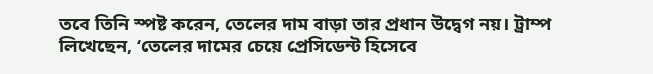তবে তিনি স্পষ্ট করেন, তেলের দাম বাড়া তার প্রধান উদ্বেগ নয়। ট্রাম্প লিখেছেন, ‘তেলের দামের চেয়ে প্রেসিডেন্ট হিসেবে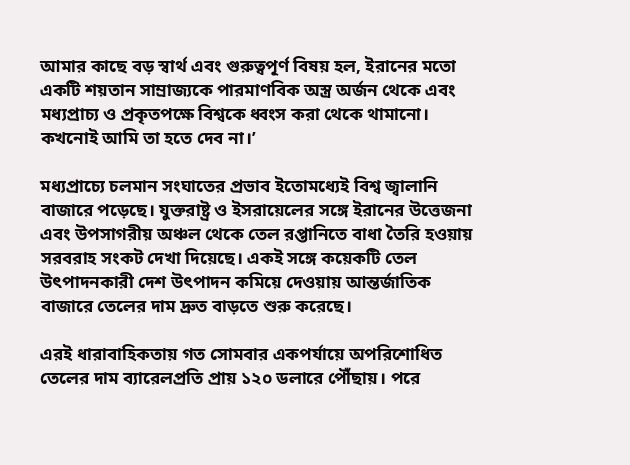আমার কাছে বড় স্বার্থ এবং গুরুত্বপূর্ণ বিষয় হল, ইরানের মতো একটি শয়তান সাম্রাজ্যকে পারমাণবিক অস্ত্র অর্জন থেকে এবং মধ্যপ্রাচ্য ও প্রকৃতপক্ষে বিশ্বকে ধ্বংস করা থেকে থামানো। কখনোই আমি তা হতে দেব না।’

মধ্যপ্রাচ্যে চলমান সংঘাতের প্রভাব ইতোমধ্যেই বিশ্ব জ্বালানি বাজারে পড়েছে। যুক্তরাষ্ট্র ও ইসরায়েলের সঙ্গে ইরানের উত্তেজনা এবং উপসাগরীয় অঞ্চল থেকে তেল রপ্তানিতে বাধা তৈরি হওয়ায় সরবরাহ সংকট দেখা দিয়েছে। একই সঙ্গে কয়েকটি তেল উৎপাদনকারী দেশ উৎপাদন কমিয়ে দেওয়ায় আন্তর্জাতিক বাজারে তেলের দাম দ্রুত বাড়তে শুরু করেছে।

এরই ধারাবাহিকতায় গত সোমবার একপর্যায়ে অপরিশোধিত তেলের দাম ব্যারেলপ্রতি প্রায় ১২০ ডলারে পৌঁছায়। পরে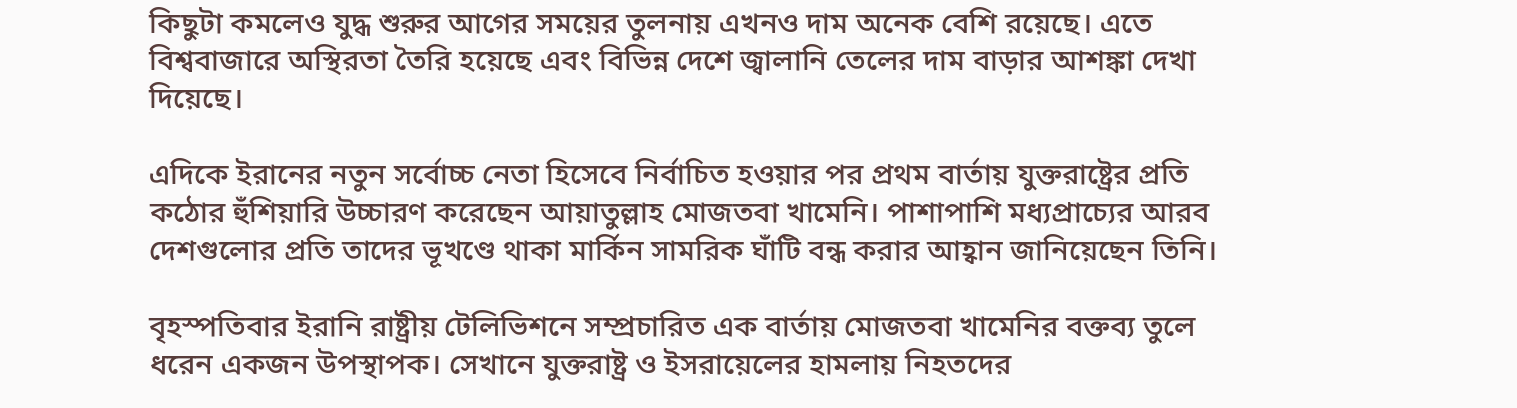কিছুটা কমলেও যুদ্ধ শুরুর আগের সময়ের তুলনায় এখনও দাম অনেক বেশি রয়েছে। এতে বিশ্ববাজারে অস্থিরতা তৈরি হয়েছে এবং বিভিন্ন দেশে জ্বালানি তেলের দাম বাড়ার আশঙ্কা দেখা দিয়েছে।

এদিকে ইরানের নতুন সর্বোচ্চ নেতা হিসেবে নির্বাচিত হওয়ার পর প্রথম বার্তায় যুক্তরাষ্ট্রের প্রতি কঠোর হুঁশিয়ারি উচ্চারণ করেছেন আয়াতুল্লাহ মোজতবা খামেনি। পাশাপাশি মধ্যপ্রাচ্যের আরব দেশগুলোর প্রতি তাদের ভূখণ্ডে থাকা মার্কিন সামরিক ঘাঁটি বন্ধ করার আহ্বান জানিয়েছেন তিনি।

বৃহস্পতিবার ইরানি রাষ্ট্রীয় টেলিভিশনে সম্প্রচারিত এক বার্তায় মোজতবা খামেনির বক্তব্য তুলে ধরেন একজন উপস্থাপক। সেখানে যুক্তরাষ্ট্র ও ইসরায়েলের হামলায় নিহতদের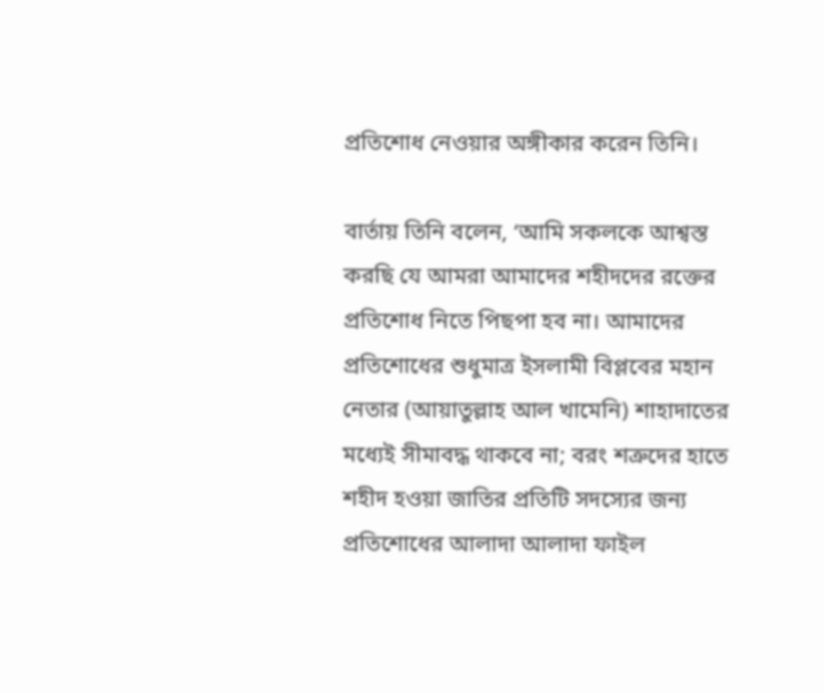প্রতিশোধ নেওয়ার অঙ্গীকার করেন তিনি।

বার্তায় তিনি বলেন, ‘আমি সকলকে আশ্বস্ত করছি যে আমরা আমাদের শহীদদের রক্তের প্রতিশোধ নিতে পিছপা হব না। আমাদের প্রতিশোধের শুধুমাত্র ইসলামী বিপ্লবের মহান নেতার (আয়াতুল্লাহ আল খামেনি) শাহাদাতের মধ্যেই সীমাবদ্ধ থাকবে না; বরং শত্রুদের হাতে শহীদ হওয়া জাতির প্রতিটি সদস্যের জন্য প্রতিশোধের আলাদা আলাদা ফাইল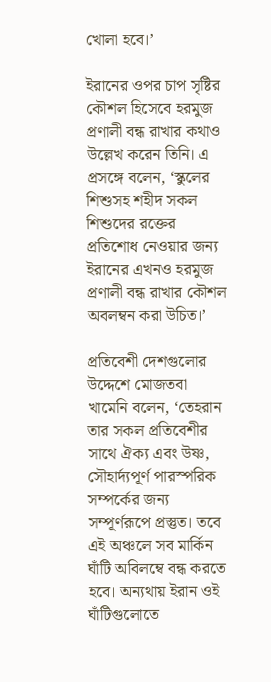খোলা হবে।’

ইরানের ওপর চাপ সৃষ্টির কৌশল হিসেবে হরমুজ প্রণালী বন্ধ রাখার কথাও উল্লেখ করেন তিনি। এ প্রসঙ্গে বলেন, ‘স্কুলের শিশুসহ শহীদ সকল শিশুদের রক্তের প্রতিশোধ নেওয়ার জন্য ইরানের এখনও হরমুজ প্রণালী বন্ধ রাখার কৌশল অবলম্বন করা উচিত।’

প্রতিবেশী দেশগুলোর উদ্দেশে মোজতবা খামেনি বলেন, ‘তেহরান তার সকল প্রতিবেশীর সাথে ঐক্য এবং উষ্ণ, সৌহার্দ্যপূর্ণ পারস্পরিক সম্পর্কের জন্য সম্পূর্ণরূপে প্রস্তুত। তবে এই অঞ্চলে সব মার্কিন ঘাঁটি অবিলম্বে বন্ধ করতে হবে। অন্যথায় ইরান ওই ঘাঁটিগুলোতে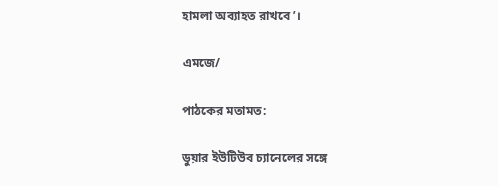হামলা অব্যাহত রাখবে’।

এমজে/

পাঠকের মতামত:

ডুয়ার ইউটিউব চ্যানেলের সঙ্গে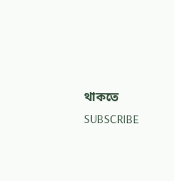থাকতে SUBSCRIBE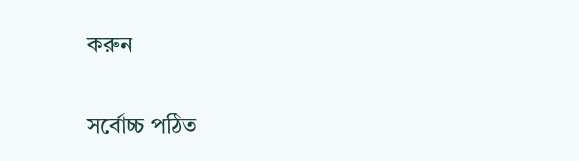করুন

সর্বোচ্চ পঠিত